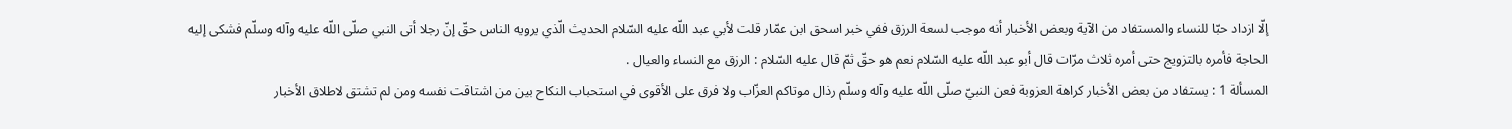إلّا ازداد حبّا للنساء والمستفاد من الآية وبعض الأخبار أنه موجب لسعة الرزق ففي خبر اسحق ابن عمّار قلت لأبي عبد اللّه عليه السّلام الحديث الّذي يرويه الناس حقّ إنّ رجلا أتى النبي صلّى اللّه عليه وآله وسلّم فشكى إليه الحاجة فأمره بالتزويج حتى أمره ثلاث مرّات قال أبو عبد اللّه عليه السّلام نعم هو حقّ ثمّ قال عليه السّلام : الرزق مع النساء والعيال .
المسألة 1 : يستفاد من بعض الأخبار كراهة العزوبة فعن النبيّ صلّى اللّه عليه وآله وسلّم رذال موتاكم العزّاب ولا فرق على الأقوى في استحباب النكاح بين من اشتاقت نفسه ومن لم تشتق لاطلاق الأخبار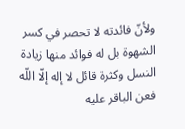ولأنّ فائدته لا تحصر في كسر الشهوة بل له فوائد منها زيادة النسل وكثرة قائل لا إله إلّا اللّه فعن الباقر عليه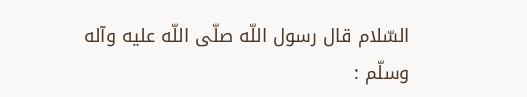السّلام قال رسول اللّه صلّى اللّه عليه وآله وسلّم :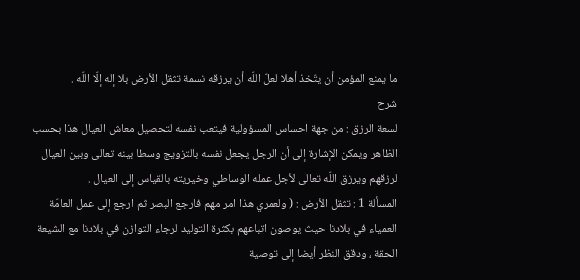ما يمنع المؤمن أن يتّخذ أهلا لعلّ اللّه أن يرزقه نسمة تثقل الأرض بلا إله إلّا اللّه .
شرح
لسعة الرزق : من جهة احساس المسؤولية فيتعب نفسه لتحصيل معاش العيال هذا بحسب الظاهر ويمكن الإشارة إلى أن الرجل يجعل نفسه بالتزويج وسطا بينه تعالى وبين العيال لرزقهم ويرزق اللّه تعالى لأجل عمله الوساطي وخيريته بالقياس إلى العيال .
المسألة 1 : تثقل الأرض : ( ولعمري هذا امر مهم فارجع البصر ثم ارجع إلى عمل العامّة العمياء في بلادنا حيث يوصون اتباعهم بكثرة التوليد لرجاء التوازن في بلادنا مع الشيعة الحقة ، ودقق النظر أيضا إلى توصية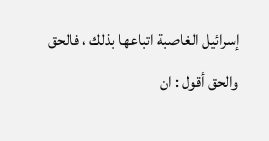إسرائيل الغاصبة اتباعها بذلك ، فالحق والحق أقول : ان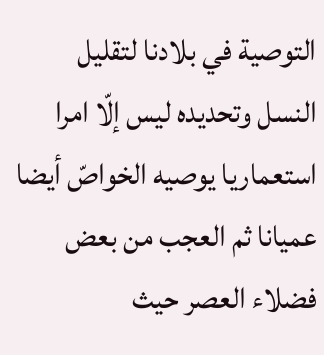التوصية في بلادنا لتقليل النسل وتحديده ليس إلّا امرا استعماريا يوصيه الخواصّ أيضا عميانا ثم العجب من بعض فضلاء العصر حيث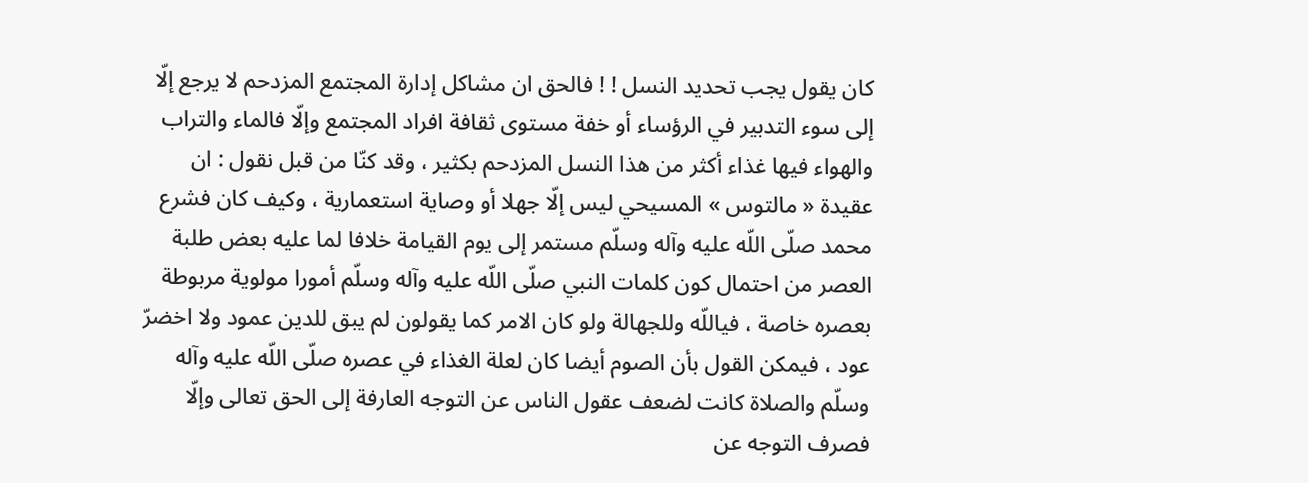كان يقول يجب تحديد النسل ! ! فالحق ان مشاكل إدارة المجتمع المزدحم لا يرجع إلّا إلى سوء التدبير في الرؤساء أو خفة مستوى ثقافة افراد المجتمع وإلّا فالماء والتراب والهواء فيها غذاء أكثر من هذا النسل المزدحم بكثير ، وقد كنّا من قبل نقول : ان عقيدة « مالتوس » المسيحي ليس إلّا جهلا أو وصاية استعمارية ، وكيف كان فشرع محمد صلّى اللّه عليه وآله وسلّم مستمر إلى يوم القيامة خلافا لما عليه بعض طلبة العصر من احتمال كون كلمات النبي صلّى اللّه عليه وآله وسلّم أمورا مولوية مربوطة بعصره خاصة ، فياللّه وللجهالة ولو كان الامر كما يقولون لم يبق للدين عمود ولا اخضرّ عود ، فيمكن القول بأن الصوم أيضا كان لعلة الغذاء في عصره صلّى اللّه عليه وآله وسلّم والصلاة كانت لضعف عقول الناس عن التوجه العارفة إلى الحق تعالى وإلّا فصرف التوجه عن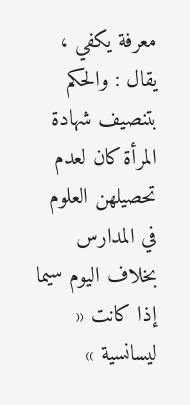معرفة يكفي ، يقال : والحكم بتنصيف شهادة المرأة كان لعدم تحصيلهن العلوم في المدارس بخلاف اليوم سيما إذا كانت « ليسانسية »